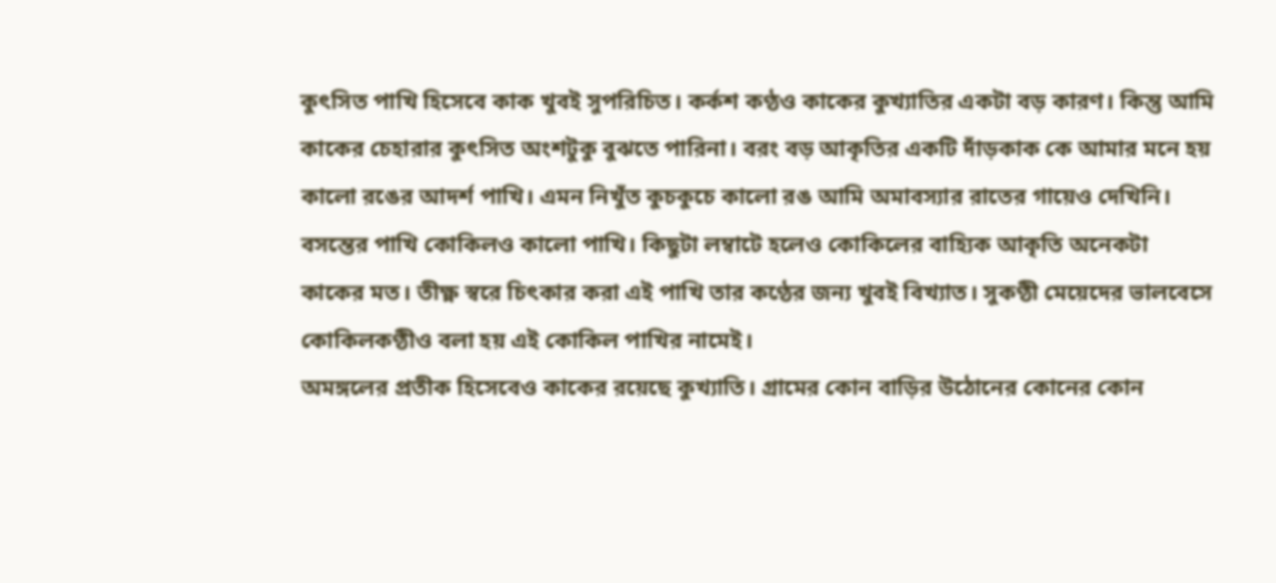কুৎসিত পাখি হিসেবে কাক খুবই সুপরিচিত। কর্কশ কণ্ঠও কাকের কুখ্যাতির একটা বড় কারণ। কিন্তু আমি কাকের চেহারার কুৎসিত অংশটুকু বুঝতে পারিনা। বরং বড় আকৃতির একটি দাঁড়কাক কে আমার মনে হয় কালো রঙের আদর্শ পাখি। এমন নিখুঁত কুচকুচে কালো রঙ আমি অমাবস্যার রাতের গায়েও দেখিনি। বসন্তের পাখি কোকিলও কালো পাখি। কিছুটা লম্বাটে হলেও কোকিলের বাহ্যিক আকৃতি অনেকটা কাকের মত। তীক্ষ্ণ স্বরে চিৎকার করা এই পাখি তার কণ্ঠের জন্য খুবই বিখ্যাত। সুকণ্ঠী মেয়েদের ভালবেসে কোকিলকণ্ঠীও বলা হয় এই কোকিল পাখির নামেই।
অমঙ্গলের প্রতীক হিসেবেও কাকের রয়েছে কুখ্যাতি। গ্রামের কোন বাড়ির উঠোনের কোনের কোন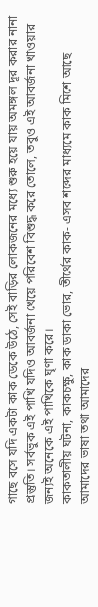গাছে বসে যদি একটা কাক ডেকে উঠে, সেই বাড়ির লোকজনের মধ্যে শুরু হয়ে যায় অমঙ্গল দূর করার নানা প্রস্তুতি। সর্বভুক এই পাখি যদিও আবর্জনা খেয়ে পরিবেশ বিশুদ্ধ করে তোলে, তবুও এই আবর্জনা খাওয়ার জন্যই অনেকে এই পাখিকে ঘৃণা করে।
কাকতালীয় ঘটনা, কাকচক্ষু, কাক ডাকা ভোর, তীর্থের কাক- এসব শব্দের মাধ্যমে কাক মিশে আছে আমাদের ভাষা তথা আমাদের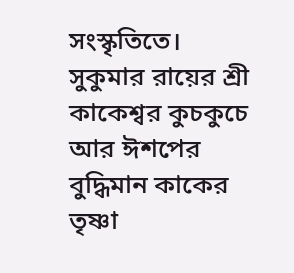সংস্কৃতিতে। সুকুমার রায়ের শ্রী কাকেশ্বর কুচকুচে আর ঈশপের বুদ্ধিমান কাকের তৃষ্ণা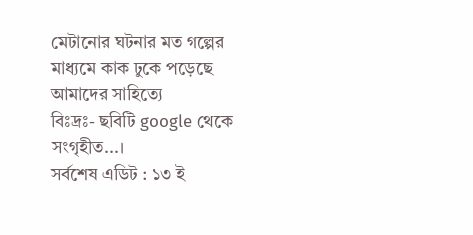মেটানোর ঘটনার মত গল্পের মাধ্যমে কাক ঢুকে পড়েছে আমাদের সাহিত্যে
বিঃদ্রঃ- ছবিটি google থেকে সংগৃহীত...।
সর্বশেষ এডিট : ১৩ ই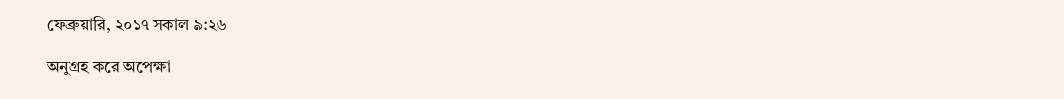ফেব্রুয়ারি, ২০১৭ সকাল ৯:২৬

অনুগ্রহ করে অপেক্ষা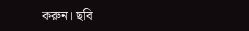করুন। ছবি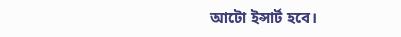আটো ইন্সার্ট হবে।